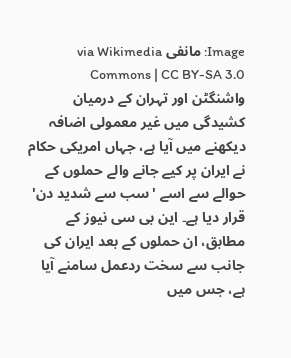Image: مانفی via Wikimedia Commons | CC BY-SA 3.0
واشنگٹن اور تہران کے درمیان کشیدگی میں غیر معمولی اضافہ دیکھنے میں آیا ہے، جہاں امریکی حکام نے ایران پر کیے جانے والے حملوں کے حوالے سے اسے 'سب سے شدید دن' قرار دیا ہے۔ این بی سی نیوز کے مطابق، ان حملوں کے بعد ایران کی جانب سے سخت ردعمل سامنے آیا ہے، جس میں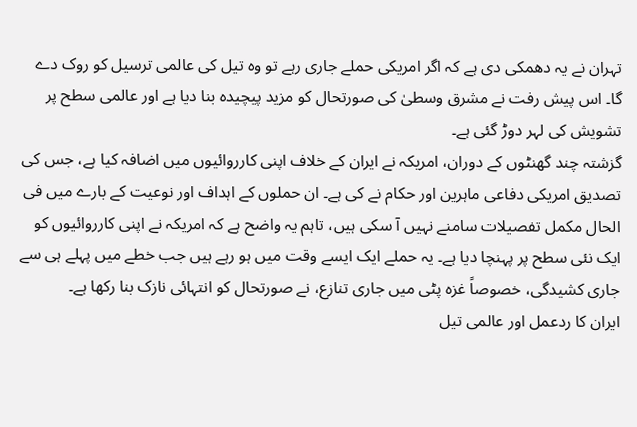تہران نے یہ دھمکی دی ہے کہ اگر امریکی حملے جاری رہے تو وہ تیل کی عالمی ترسیل کو روک دے گا۔ اس پیش رفت نے مشرق وسطیٰ کی صورتحال کو مزید پیچیدہ بنا دیا ہے اور عالمی سطح پر تشویش کی لہر دوڑ گئی ہے۔
گزشتہ چند گھنٹوں کے دوران، امریکہ نے ایران کے خلاف اپنی کارروائیوں میں اضافہ کیا ہے، جس کی تصدیق امریکی دفاعی ماہرین اور حکام نے کی ہے۔ ان حملوں کے اہداف اور نوعیت کے بارے میں فی الحال مکمل تفصیلات سامنے نہیں آ سکی ہیں، تاہم یہ واضح ہے کہ امریکہ نے اپنی کارروائیوں کو ایک نئی سطح پر پہنچا دیا ہے۔ یہ حملے ایک ایسے وقت میں ہو رہے ہیں جب خطے میں پہلے ہی سے جاری کشیدگی، خصوصاً غزہ پٹی میں جاری تنازع، نے صورتحال کو انتہائی نازک بنا رکھا ہے۔
ایران کا ردعمل اور عالمی تیل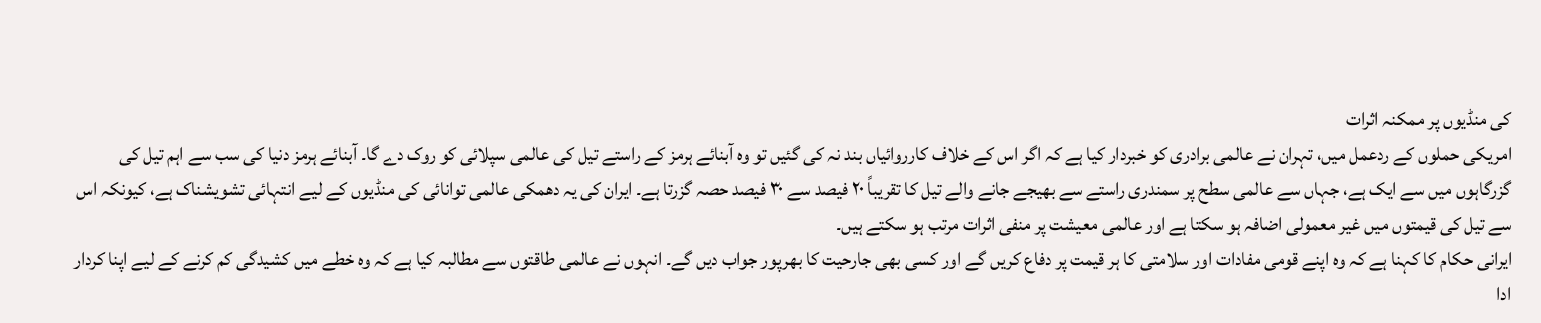کی منڈیوں پر ممکنہ اثرات
امریکی حملوں کے ردعمل میں، تہران نے عالمی برادری کو خبردار کیا ہے کہ اگر اس کے خلاف کارروائیاں بند نہ کی گئیں تو وہ آبنائے ہرمز کے راستے تیل کی عالمی سپلائی کو روک دے گا۔ آبنائے ہرمز دنیا کی سب سے اہم تیل کی گزرگاہوں میں سے ایک ہے، جہاں سے عالمی سطح پر سمندری راستے سے بھیجے جانے والے تیل کا تقریباً ۲۰ فیصد سے ۳۰ فیصد حصہ گزرتا ہے۔ ایران کی یہ دھمکی عالمی توانائی کی منڈیوں کے لیے انتہائی تشویشناک ہے، کیونکہ اس سے تیل کی قیمتوں میں غیر معمولی اضافہ ہو سکتا ہے اور عالمی معیشت پر منفی اثرات مرتب ہو سکتے ہیں۔
ایرانی حکام کا کہنا ہے کہ وہ اپنے قومی مفادات اور سلامتی کا ہر قیمت پر دفاع کریں گے اور کسی بھی جارحیت کا بھرپور جواب دیں گے۔ انہوں نے عالمی طاقتوں سے مطالبہ کیا ہے کہ وہ خطے میں کشیدگی کم کرنے کے لیے اپنا کردار ادا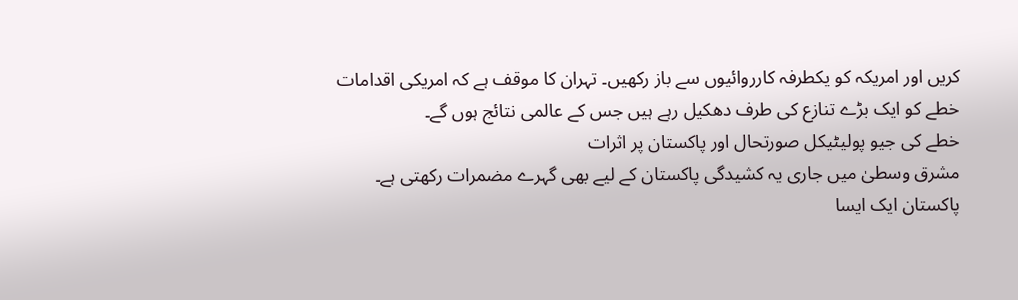کریں اور امریکہ کو یکطرفہ کارروائیوں سے باز رکھیں۔ تہران کا موقف ہے کہ امریکی اقدامات خطے کو ایک بڑے تنازع کی طرف دھکیل رہے ہیں جس کے عالمی نتائج ہوں گے۔
خطے کی جیو پولیٹیکل صورتحال اور پاکستان پر اثرات
مشرق وسطیٰ میں جاری یہ کشیدگی پاکستان کے لیے بھی گہرے مضمرات رکھتی ہے۔ پاکستان ایک ایسا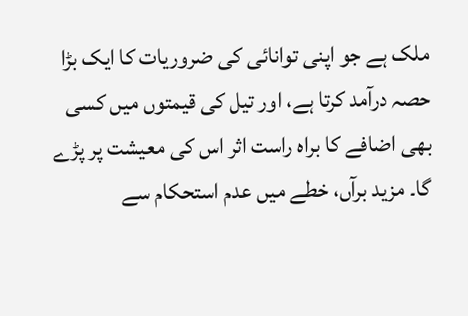ملک ہے جو اپنی توانائی کی ضروریات کا ایک بڑا حصہ درآمد کرتا ہے، اور تیل کی قیمتوں میں کسی بھی اضافے کا براہ راست اثر اس کی معیشت پر پڑے گا۔ مزید برآں، خطے میں عدم استحکام سے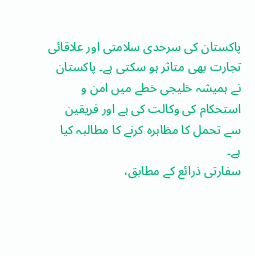پاکستان کی سرحدی سلامتی اور علاقائی تجارت بھی متاثر ہو سکتی ہے۔ پاکستان نے ہمیشہ خلیجی خطے میں امن و استحکام کی وکالت کی ہے اور فریقین سے تحمل کا مظاہرہ کرنے کا مطالبہ کیا ہے۔
سفارتی ذرائع کے مطابق،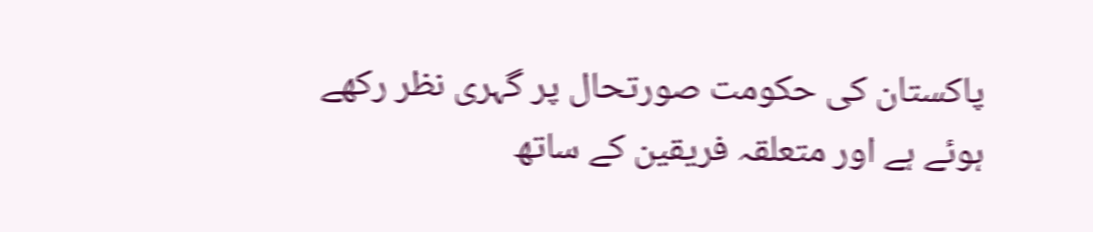پاکستان کی حکومت صورتحال پر گہری نظر رکھے ہوئے ہے اور متعلقہ فریقین کے ساتھ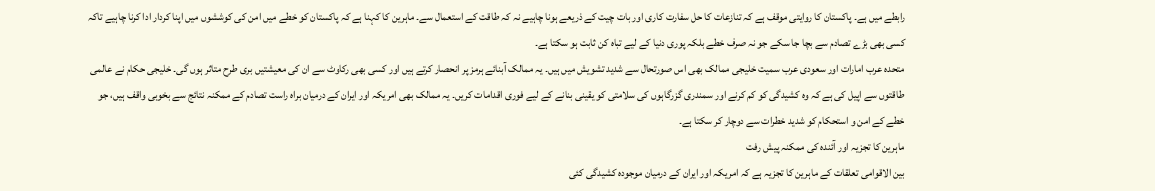رابطے میں ہے۔ پاکستان کا روایتی موقف ہے کہ تنازعات کا حل سفارت کاری اور بات چیت کے ذریعے ہونا چاہیے نہ کہ طاقت کے استعمال سے۔ ماہرین کا کہنا ہے کہ پاکستان کو خطے میں امن کی کوششوں میں اپنا کردار ادا کرنا چاہیے تاکہ کسی بھی بڑے تصادم سے بچا جا سکے جو نہ صرف خطے بلکہ پوری دنیا کے لیے تباہ کن ثابت ہو سکتا ہے۔
متحدہ عرب امارات اور سعودی عرب سمیت خلیجی ممالک بھی اس صورتحال سے شدید تشویش میں ہیں۔ یہ ممالک آبنائے ہرمز پر انحصار کرتے ہیں اور کسی بھی رکاوٹ سے ان کی معیشتیں بری طرح متاثر ہوں گی۔ خلیجی حکام نے عالمی طاقتوں سے اپیل کی ہے کہ وہ کشیدگی کو کم کرنے اور سمندری گزرگاہوں کی سلامتی کو یقینی بنانے کے لیے فوری اقدامات کریں۔ یہ ممالک بھی امریکہ اور ایران کے درمیان براہ راست تصادم کے ممکنہ نتائج سے بخوبی واقف ہیں، جو خطے کے امن و استحکام کو شدید خطرات سے دوچار کر سکتا ہے۔
ماہرین کا تجزیہ اور آئندہ کی ممکنہ پیش رفت
بین الاقوامی تعلقات کے ماہرین کا تجزیہ ہے کہ امریکہ اور ایران کے درمیان موجودہ کشیدگی کئی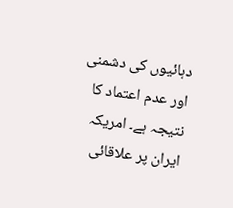دہائیوں کی دشمنی اور عدم اعتماد کا نتیجہ ہے۔ امریکہ ایران پر علاقائی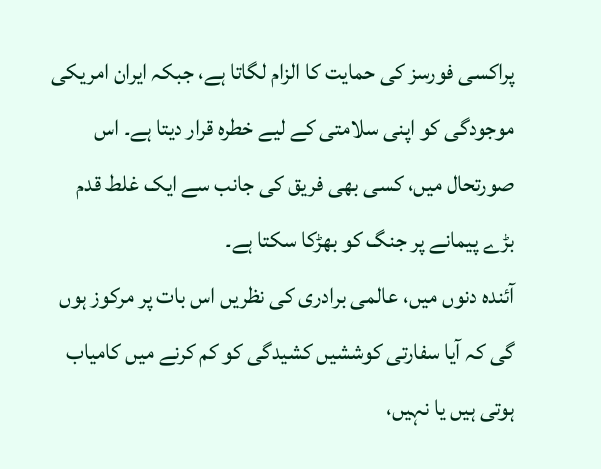پراکسی فورسز کی حمایت کا الزام لگاتا ہے، جبکہ ایران امریکی موجودگی کو اپنی سلامتی کے لیے خطرہ قرار دیتا ہے۔ اس صورتحال میں، کسی بھی فریق کی جانب سے ایک غلط قدم بڑے پیمانے پر جنگ کو بھڑکا سکتا ہے۔
آئندہ دنوں میں، عالمی برادری کی نظریں اس بات پر مرکوز ہوں گی کہ آیا سفارتی کوششیں کشیدگی کو کم کرنے میں کامیاب ہوتی ہیں یا نہیں،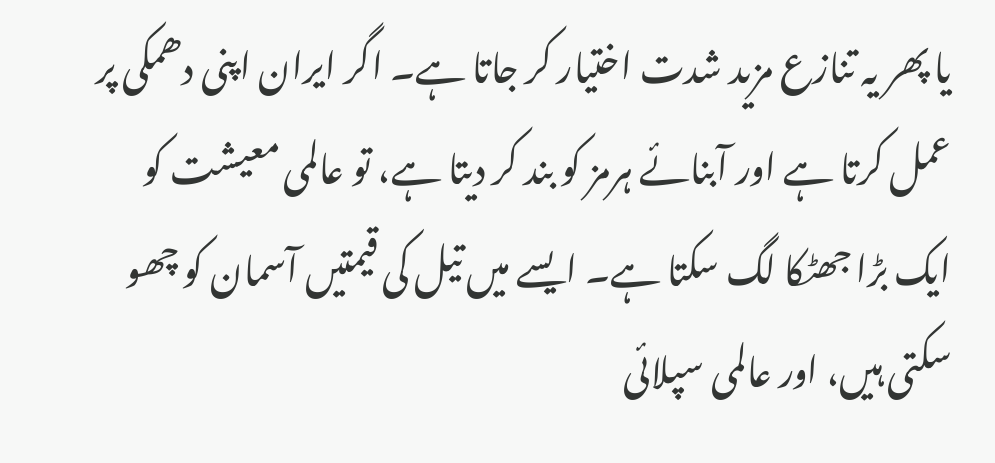یا پھر یہ تنازع مزید شدت اختیار کر جاتا ہے۔ اگر ایران اپنی دھمکی پر عمل کرتا ہے اور آبنائے ہرمز کو بند کر دیتا ہے، تو عالمی معیشت کو ایک بڑا جھٹکا لگ سکتا ہے۔ ایسے میں تیل کی قیمتیں آسمان کو چھو سکتی ہیں، اور عالمی سپلائی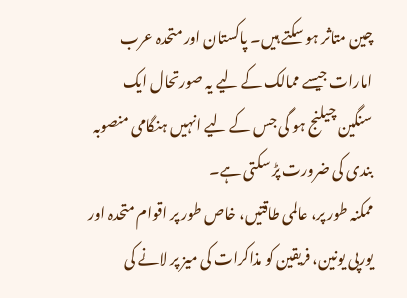چین متاثر ہو سکتے ہیں۔ پاکستان اور متحدہ عرب امارات جیسے ممالک کے لیے یہ صورتحال ایک سنگین چیلنج ہو گی جس کے لیے انہیں ہنگامی منصوبہ بندی کی ضرورت پڑ سکتی ہے۔
ممکنہ طور پر، عالمی طاقتیں، خاص طور پر اقوام متحدہ اور یورپی یونین، فریقین کو مذاکرات کی میز پر لانے کی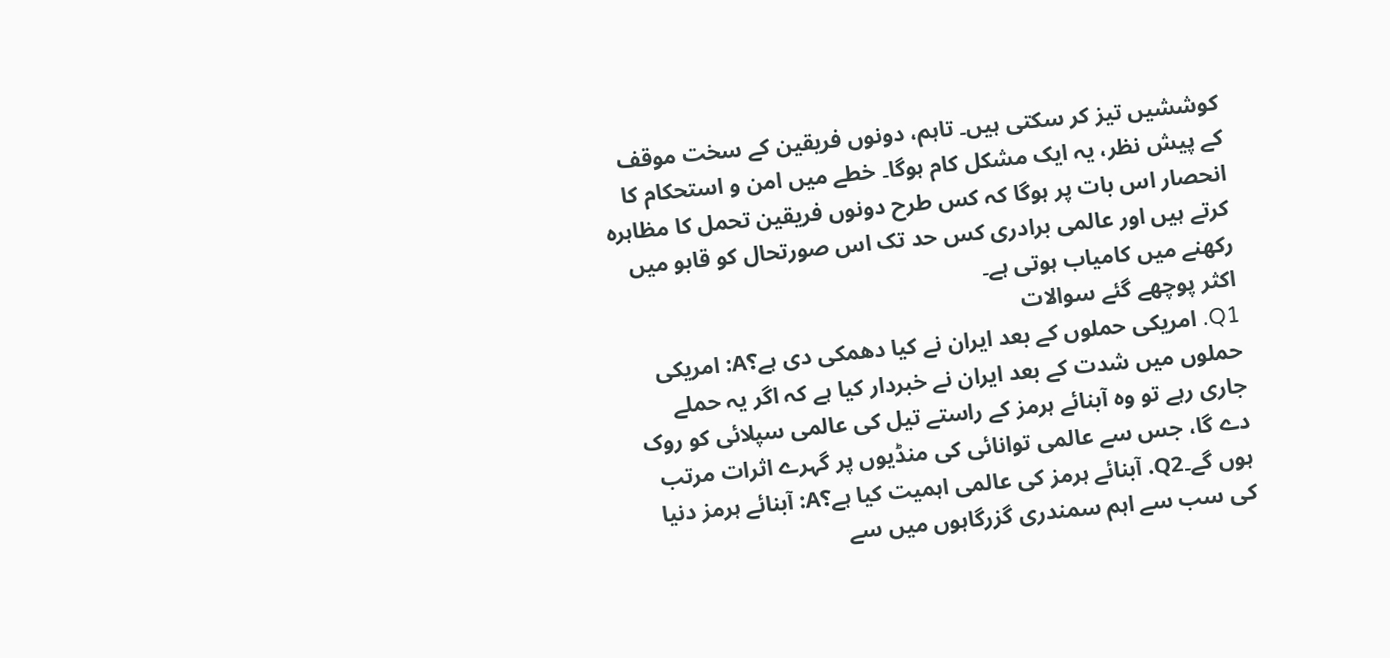کوششیں تیز کر سکتی ہیں۔ تاہم، دونوں فریقین کے سخت موقف کے پیش نظر، یہ ایک مشکل کام ہوگا۔ خطے میں امن و استحکام کا انحصار اس بات پر ہوگا کہ کس طرح دونوں فریقین تحمل کا مظاہرہ کرتے ہیں اور عالمی برادری کس حد تک اس صورتحال کو قابو میں رکھنے میں کامیاب ہوتی ہے۔
اکثر پوچھے گئے سوالات
Q1. امریکی حملوں کے بعد ایران نے کیا دھمکی دی ہے؟A: امریکی حملوں میں شدت کے بعد ایران نے خبردار کیا ہے کہ اگر یہ حملے جاری رہے تو وہ آبنائے ہرمز کے راستے تیل کی عالمی سپلائی کو روک دے گا، جس سے عالمی توانائی کی منڈیوں پر گہرے اثرات مرتب ہوں گے۔Q2. آبنائے ہرمز کی عالمی اہمیت کیا ہے؟A: آبنائے ہرمز دنیا کی سب سے اہم سمندری گزرگاہوں میں سے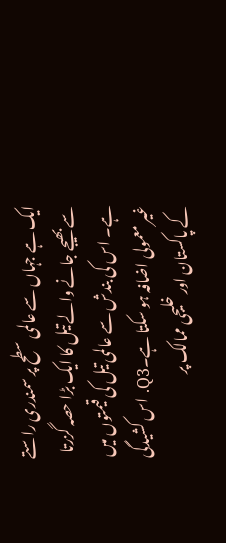ایک ہے جہاں سے عالمی سطح پر سمندری راستے سے بھیجے جانے والے تیل کا ایک بڑا حصہ گزرتا ہے۔ اس کی بندش سے عالمی تیل کی قیمتوں میں غیر معمولی اضافہ ہو سکتا ہے۔Q3. اس کشیدگی کے پاکستان اور خلیجی ممالک پر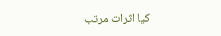کیا اثرات مرتب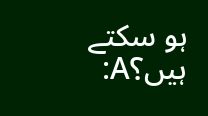ہو سکتے ہیں؟A: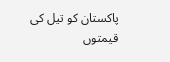پاکستان کو تیل کی قیمتوں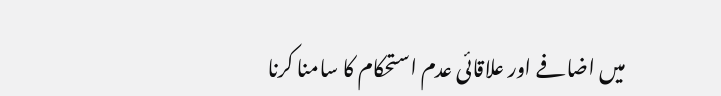میں اضافے اور علاقائی عدم استحکام کا سامنا کرنا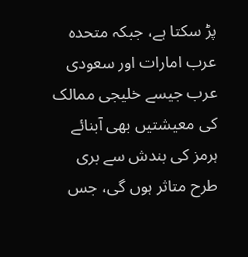پڑ سکتا ہے، جبکہ متحدہ عرب امارات اور سعودی عرب جیسے خلیجی ممالک کی معیشتیں بھی آبنائے ہرمز کی بندش سے بری طرح متاثر ہوں گی، جس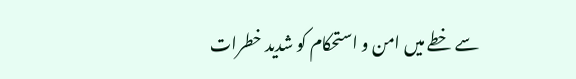سے خطے میں امن و استحکام کو شدید خطرات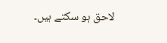لاحق ہو سکتے ہیں۔